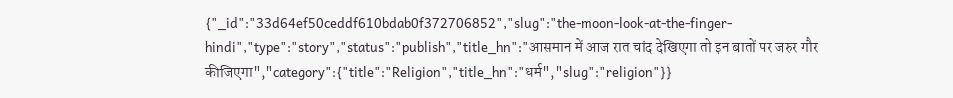{"_id":"33d64ef50ceddf610bdab0f372706852","slug":"the-moon-look-at-the-finger-hindi","type":"story","status":"publish","title_hn":"आसमान में आज रात चांद देखिएगा तो इन बातों पर जरुर गौर कीजिएगा","category":{"title":"Religion","title_hn":"धर्म","slug":"religion"}}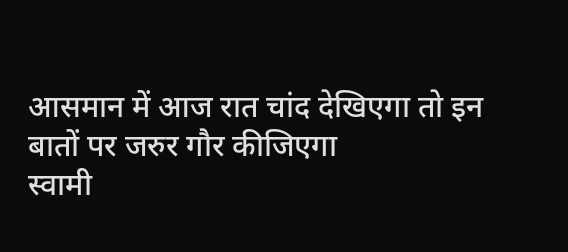आसमान में आज रात चांद देखिएगा तो इन बातों पर जरुर गौर कीजिएगा
स्वामी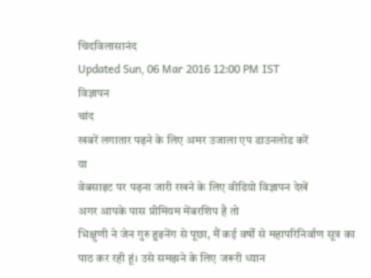चिदविलासानंद
Updated Sun, 06 Mar 2016 12:00 PM IST
विज्ञापन
चांद
खबरें लगातार पढ़ने के लिए अमर उजाला एप डाउनलोड करें
या
वेबसाइट पर पढ़ना जारी रखने के लिए वीडियो विज्ञापन देखें
अगर आपके पास प्रीमियम मेंबरशिप है तो
भिक्षुणी ने जेन गुरु हुइनेंग से पूछा, मैं कई वर्षों से महापरिनिर्वाण सूत्र का पाठ कर रही हूं। उसे समझने के लिए जरूरी ध्यान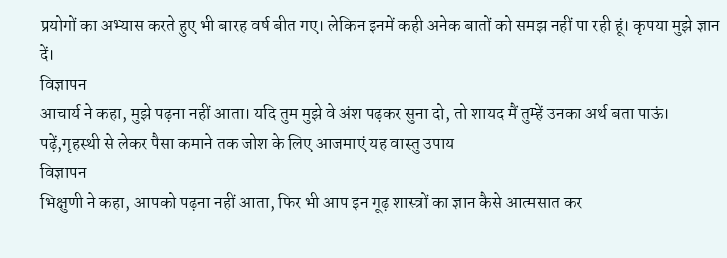प्रयोगों का अभ्यास करते हुए भी बारह वर्ष बीत गए। लेकिन इनमें कही अनेक बातों को समझ नहीं पा रही हूं। कृपया मुझे ज्ञान दें।
विज्ञापन
आचार्य ने कहा, मुझे पढ़ना नहीं आता। यदि तुम मुझे वे अंश पढ़कर सुना दो, तो शायद मैं तुम्हें उनका अर्थ बता पाऊं।
पढ़ें,गृहस्थी से लेकर पैसा कमाने तक जोश के लिए आजमाएं यह वास्तु उपाय
विज्ञापन
भिक्षुणी ने कहा, आपको पढ़ना नहीं आता, फिर भी आप इन गूढ़ शास्त्रों का ज्ञान कैसे आत्मसात कर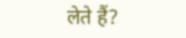लेते हैं?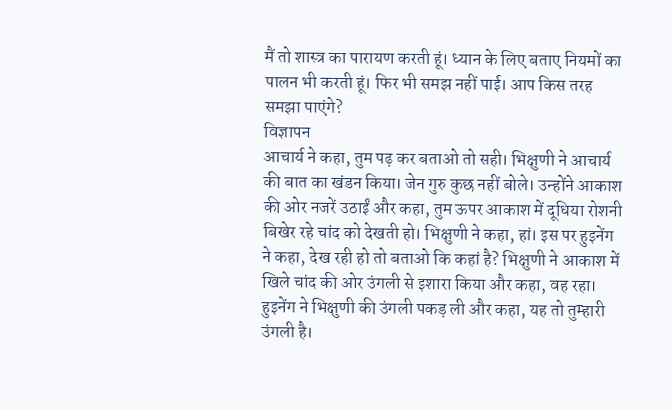मैं तो शास्त्र का पारायण करती हूं। ध्यान के लिए बताए नियमों का पालन भी करती हूं। फिर भी समझ नहीं पाई। आप किस तरह समझा पाएंगे?
विज्ञापन
आचार्य ने कहा, तुम पढ़ कर बताओ तो सही। भिक्षुणी ने आचार्य की बात का खंडन किया। जेन गुरु कुछ नहीं बोले। उन्होंने आकाश की ओर नजरें उठाईं और कहा, तुम ऊपर आकाश में दूधिया रोशनी बिखेर रहे चांद को देखती हो। भिक्षुणी ने कहा, हां। इस पर हुइनेंग ने कहा, देख रही हो तो बताओ कि कहां है? भिक्षुणी ने आकाश में खिले चांद की ओर उंगली से इशारा किया और कहा, वह रहा।
हुइनेंग ने भिक्षुणी की उंगली पकड़ ली और कहा, यह तो तुम्हारी उंगली है।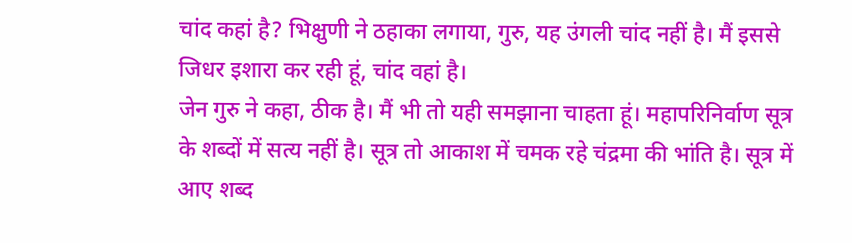चांद कहां है? भिक्षुणी ने ठहाका लगाया, गुरु, यह उंगली चांद नहीं है। मैं इससे जिधर इशारा कर रही हूं, चांद वहां है।
जेन गुरु ने कहा, ठीक है। मैं भी तो यही समझाना चाहता हूं। महापरिनिर्वाण सूत्र के शब्दों में सत्य नहीं है। सूत्र तो आकाश में चमक रहे चंद्रमा की भांति है। सूत्र में आए शब्द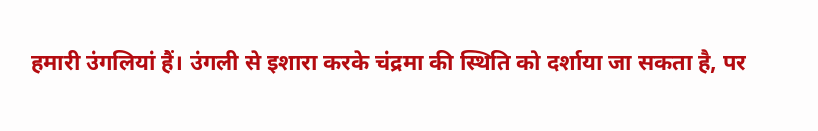हमारी उंगलियां हैं। उंगली से इशारा करके चंद्रमा की स्थिति को दर्शाया जा सकता है, पर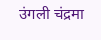उंगली चंद्रमा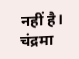नहीं है। चंद्रमा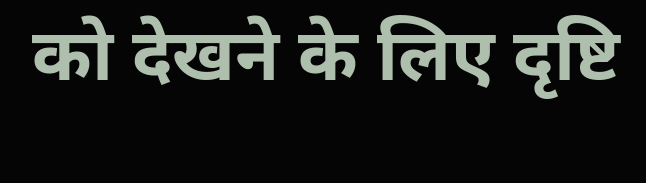को देखने के लिए दृष्टि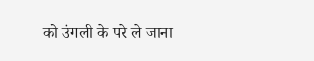को उंगली के परे ले जाना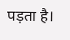पड़ता है।